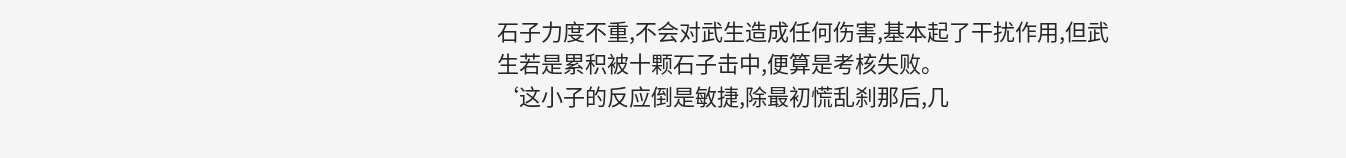石子力度不重,不会对武生造成任何伤害,基本起了干扰作用,但武生若是累积被十颗石子击中,便算是考核失败。
‘这小子的反应倒是敏捷,除最初慌乱刹那后,几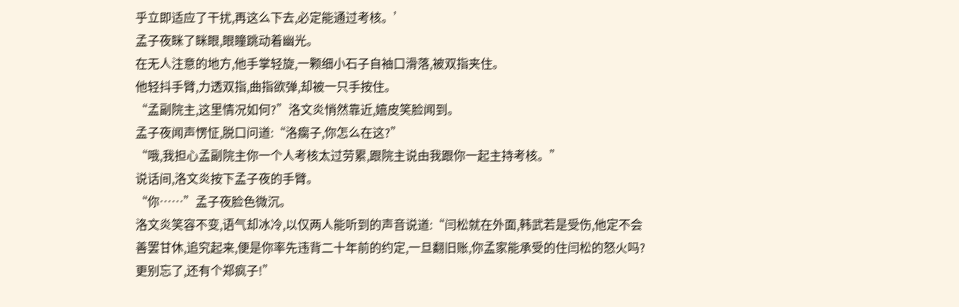乎立即适应了干扰,再这么下去,必定能通过考核。’
孟子夜眯了眯眼,眼瞳跳动着幽光。
在无人注意的地方,他手掌轻旋,一颗细小石子自袖口滑落,被双指夹住。
他轻抖手臂,力透双指,曲指欲弹,却被一只手按住。
“孟副院主,这里情况如何?”洛文炎悄然靠近,嬉皮笑脸闻到。
孟子夜闻声愣怔,脱口问道:“洛瘸子,你怎么在这?”
“哦,我担心孟副院主你一个人考核太过劳累,跟院主说由我跟你一起主持考核。”
说话间,洛文炎按下孟子夜的手臂。
“你……”孟子夜脸色微沉。
洛文炎笑容不变,语气却冰冷,以仅两人能听到的声音说道:“闫松就在外面,韩武若是受伤,他定不会善罢甘休,追究起来,便是你率先违背二十年前的约定,一旦翻旧账,你孟家能承受的住闫松的怒火吗?更别忘了,还有个郑疯子!”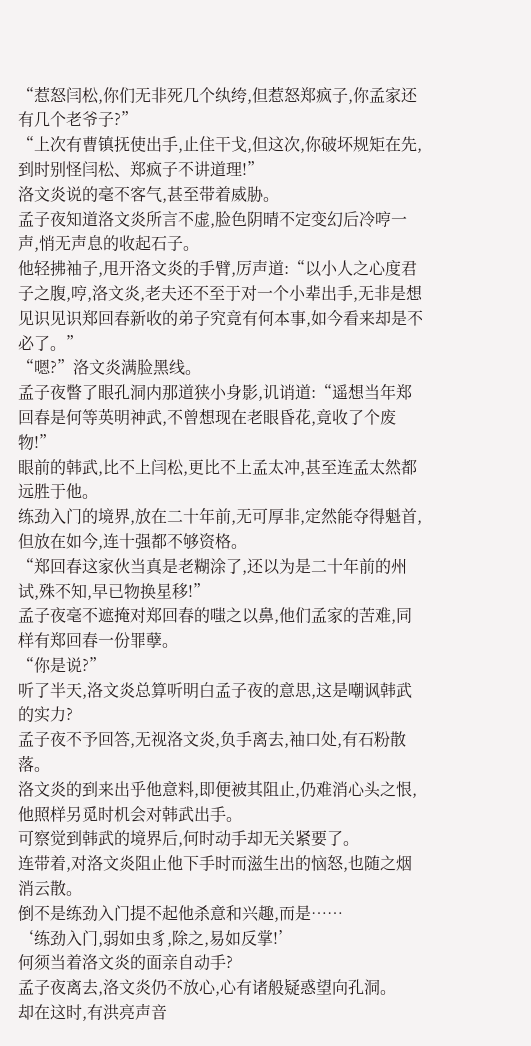“惹怒闫松,你们无非死几个纨绔,但惹怒郑疯子,你孟家还有几个老爷子?”
“上次有曹镇抚使出手,止住干戈,但这次,你破坏规矩在先,到时别怪闫松、郑疯子不讲道理!”
洛文炎说的毫不客气,甚至带着威胁。
孟子夜知道洛文炎所言不虚,脸色阴晴不定变幻后冷哼一声,悄无声息的收起石子。
他轻拂袖子,甩开洛文炎的手臂,厉声道:“以小人之心度君子之腹,哼,洛文炎,老夫还不至于对一个小辈出手,无非是想见识见识郑回春新收的弟子究竟有何本事,如今看来却是不必了。”
“嗯?”洛文炎满脸黑线。
孟子夜瞥了眼孔洞内那道狭小身影,讥诮道:“遥想当年郑回春是何等英明神武,不曾想现在老眼昏花,竟收了个废物!”
眼前的韩武,比不上闫松,更比不上孟太冲,甚至连孟太然都远胜于他。
练劲入门的境界,放在二十年前,无可厚非,定然能夺得魁首,但放在如今,连十强都不够资格。
“郑回春这家伙当真是老糊涂了,还以为是二十年前的州试,殊不知,早已物换星移!”
孟子夜毫不遮掩对郑回春的嗤之以鼻,他们孟家的苦难,同样有郑回春一份罪孽。
“你是说?”
听了半天,洛文炎总算听明白孟子夜的意思,这是嘲讽韩武的实力?
孟子夜不予回答,无视洛文炎,负手离去,袖口处,有石粉散落。
洛文炎的到来出乎他意料,即便被其阻止,仍难消心头之恨,他照样另觅时机会对韩武出手。
可察觉到韩武的境界后,何时动手却无关紧要了。
连带着,对洛文炎阻止他下手时而滋生出的恼怒,也随之烟消云散。
倒不是练劲入门提不起他杀意和兴趣,而是……
‘练劲入门,弱如虫豸,除之,易如反掌!’
何须当着洛文炎的面亲自动手?
孟子夜离去,洛文炎仍不放心,心有诸般疑惑望向孔洞。
却在这时,有洪亮声音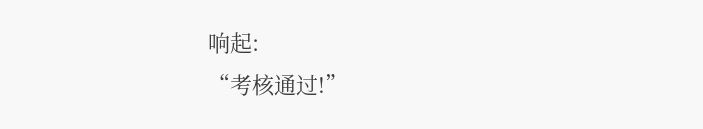响起:
“考核通过!”